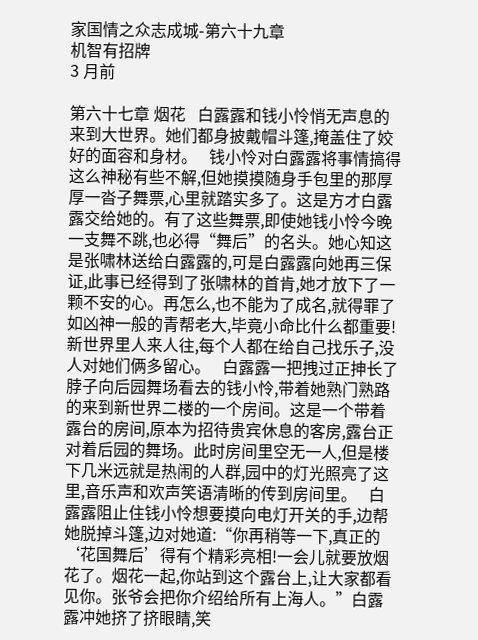家国情之众志成城-第六十九章
机智有招牌
3 月前

第六十七章 烟花   白露露和钱小怜悄无声息的来到大世界。她们都身披戴帽斗篷,掩盖住了姣好的面容和身材。   钱小怜对白露露将事情搞得这么神秘有些不解,但她摸摸随身手包里的那厚厚一沓子舞票,心里就踏实多了。这是方才白露露交给她的。有了这些舞票,即使她钱小怜今晚一支舞不跳,也必得“舞后”的名头。她心知这是张啸林送给白露露的,可是白露露向她再三保证,此事已经得到了张啸林的首肯,她才放下了一颗不安的心。再怎么,也不能为了成名,就得罪了如凶神一般的青帮老大,毕竟小命比什么都重要!   新世界里人来人往,每个人都在给自己找乐子,没人对她们俩多留心。   白露露一把拽过正抻长了脖子向后园舞场看去的钱小怜,带着她熟门熟路的来到新世界二楼的一个房间。这是一个带着露台的房间,原本为招待贵宾休息的客房,露台正对着后园的舞场。此时房间里空无一人,但是楼下几米远就是热闹的人群,园中的灯光照亮了这里,音乐声和欢声笑语清晰的传到房间里。   白露露阻止住钱小怜想要摸向电灯开关的手,边帮她脱掉斗篷,边对她道:“你再稍等一下,真正的‘花国舞后’得有个精彩亮相!一会儿就要放烟花了。烟花一起,你站到这个露台上,让大家都看见你。张爷会把你介绍给所有上海人。”白露露冲她挤了挤眼睛,笑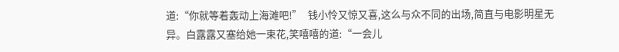道:“你就等着轰动上海滩吧!”   钱小怜又惊又喜,这么与众不同的出场,简直与电影明星无异。白露露又塞给她一束花,笑嘻嘻的道:“一会儿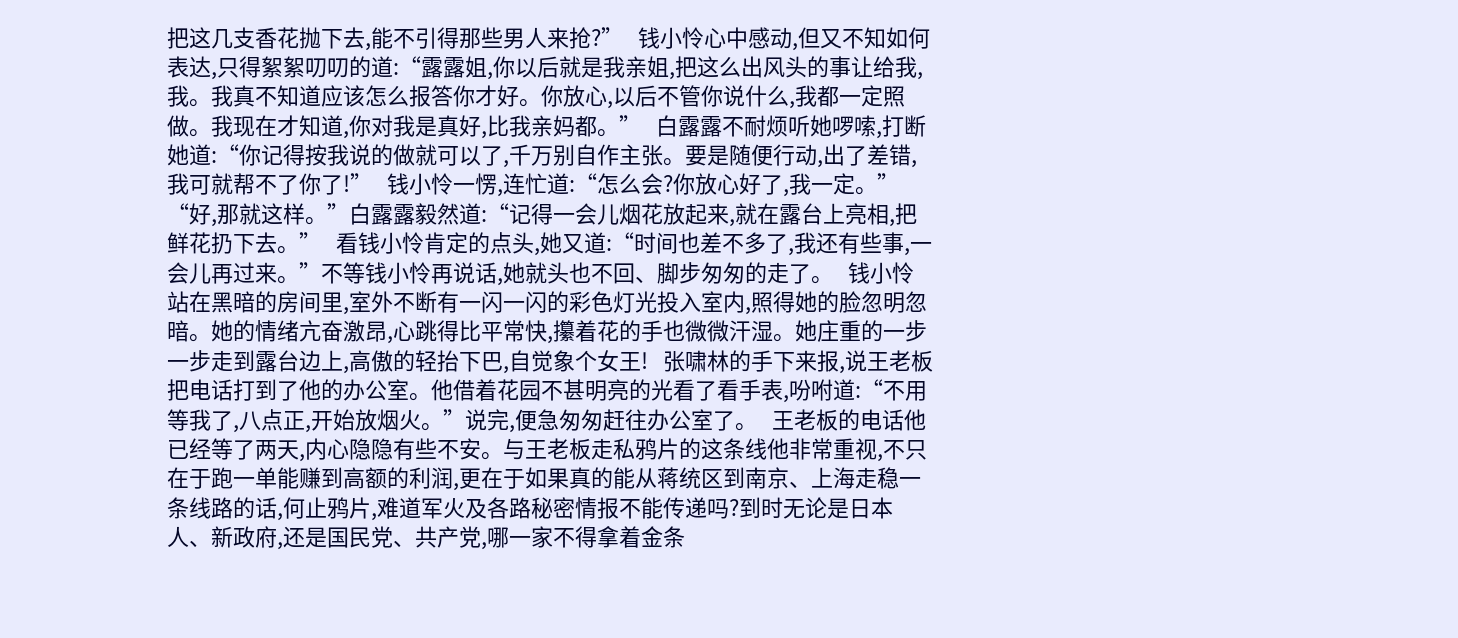把这几支香花抛下去,能不引得那些男人来抢?”   钱小怜心中感动,但又不知如何表达,只得絮絮叨叨的道:“露露姐,你以后就是我亲姐,把这么出风头的事让给我,我。我真不知道应该怎么报答你才好。你放心,以后不管你说什么,我都一定照做。我现在才知道,你对我是真好,比我亲妈都。”   白露露不耐烦听她啰嗦,打断她道:“你记得按我说的做就可以了,千万别自作主张。要是随便行动,出了差错,我可就帮不了你了!”   钱小怜一愣,连忙道:“怎么会?你放心好了,我一定。”   “好,那就这样。”白露露毅然道:“记得一会儿烟花放起来,就在露台上亮相,把鲜花扔下去。”   看钱小怜肯定的点头,她又道:“时间也差不多了,我还有些事,一会儿再过来。”不等钱小怜再说话,她就头也不回、脚步匆匆的走了。   钱小怜站在黑暗的房间里,室外不断有一闪一闪的彩色灯光投入室内,照得她的脸忽明忽暗。她的情绪亢奋激昂,心跳得比平常快,攥着花的手也微微汗湿。她庄重的一步一步走到露台边上,高傲的轻抬下巴,自觉象个女王!   张啸林的手下来报,说王老板把电话打到了他的办公室。他借着花园不甚明亮的光看了看手表,吩咐道:“不用等我了,八点正,开始放烟火。”说完,便急匆匆赶往办公室了。   王老板的电话他已经等了两天,内心隐隐有些不安。与王老板走私鸦片的这条线他非常重视,不只在于跑一单能赚到高额的利润,更在于如果真的能从蒋统区到南京、上海走稳一条线路的话,何止鸦片,难道军火及各路秘密情报不能传递吗?到时无论是日本人、新政府,还是国民党、共产党,哪一家不得拿着金条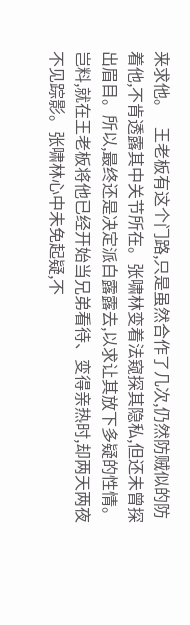来求他。   王老板有这个门路,只是虽然合作了几次,仍然防贼似的防着他,不肯透露其中关节所在。张啸林变着法窥探其隐私,但还未曾探出眉目。所以,最终还是决定派白露露去,以求让其放下多疑的性情。岂料,就在王老板将他已经开始当兄弟看待、变得亲热时,却两天两夜不见踪影。张啸林心中未免起疑,不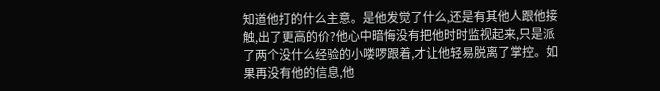知道他打的什么主意。是他发觉了什么,还是有其他人跟他接触,出了更高的价?他心中暗悔没有把他时时监视起来,只是派了两个没什么经验的小喽啰跟着,才让他轻易脱离了掌控。如果再没有他的信息,他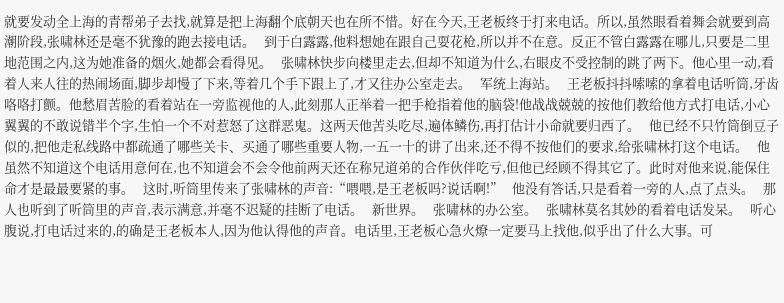就要发动全上海的青帮弟子去找,就算是把上海翻个底朝天也在所不惜。好在今天,王老板终于打来电话。所以,虽然眼看着舞会就要到高潮阶段,张啸林还是毫不犹豫的跑去接电话。   到于白露露,他料想她在跟自己耍花枪,所以并不在意。反正不管白露露在哪儿,只要是二里地范围之内,这为她准备的烟火,她都会看得见。   张啸林快步向楼里走去,但却不知道为什么,右眼皮不受控制的跳了两下。他心里一动,看着人来人往的热闹场面,脚步却慢了下来,等着几个手下跟上了,才又往办公室走去。   军统上海站。   王老板抖抖嗦嗦的拿着电话听筒,牙齿咯咯打颤。他愁眉苦脸的看着站在一旁监视他的人,此刻那人正举着一把手枪指着他的脑袋!他战战兢兢的按他们教给他方式打电话,小心翼翼的不敢说错半个字,生怕一个不对惹怒了这群恶鬼。这两天他苦头吃尽,遍体鳞伤,再打估计小命就要归西了。   他已经不只竹筒倒豆子似的,把他走私线路中都疏通了哪些关卡、买通了哪些重要人物,一五一十的讲了出来,还不得不按他们的要求,给张啸林打这个电话。   他虽然不知道这个电话用意何在,也不知道会不会令他前两天还在称兄道弟的合作伙伴吃亏,但他已经顾不得其它了。此时对他来说,能保住命才是最最要紧的事。   这时,听筒里传来了张啸林的声音:“喂喂,是王老板吗?说话啊!”   他没有答话,只是看着一旁的人,点了点头。   那人也听到了听筒里的声音,表示满意,并毫不迟疑的挂断了电话。   新世界。   张啸林的办公室。   张啸林莫名其妙的看着电话发呆。   听心腹说,打电话过来的,的确是王老板本人,因为他认得他的声音。电话里,王老板心急火燎一定要马上找他,似乎出了什么大事。可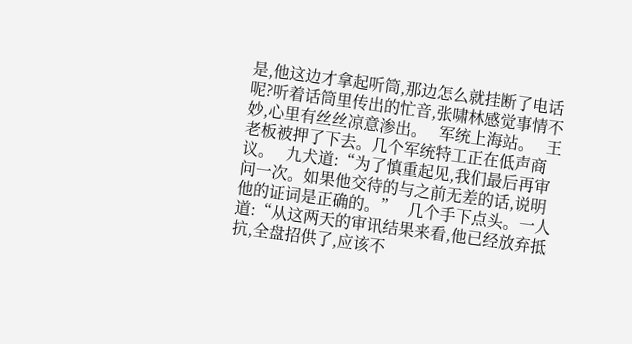是,他这边才拿起听筒,那边怎么就挂断了电话呢?听着话筒里传出的忙音,张啸林感觉事情不妙,心里有丝丝凉意渗出。   军统上海站。   王老板被押了下去。几个军统特工正在低声商议。   九犬道:“为了慎重起见,我们最后再审问一次。如果他交待的与之前无差的话,说明他的证词是正确的。”   几个手下点头。一人道:“从这两天的审讯结果来看,他已经放弃抵抗,全盘招供了,应该不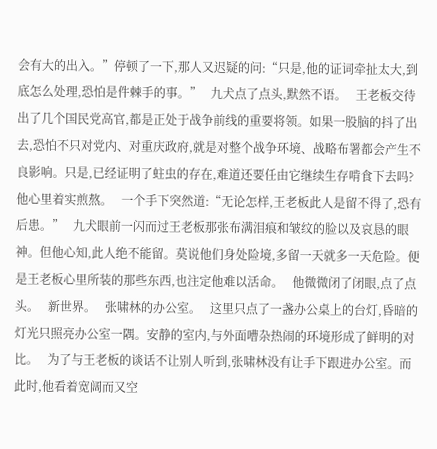会有大的出入。”停顿了一下,那人又迟疑的问:“只是,他的证词牵扯太大,到底怎么处理,恐怕是件棘手的事。”   九犬点了点头,默然不语。   王老板交待出了几个国民党高官,都是正处于战争前线的重要将领。如果一股脑的抖了出去,恐怕不只对党内、对重庆政府,就是对整个战争环境、战略布署都会产生不良影响。只是,已经证明了蛀虫的存在,难道还要任由它继续生存啃食下去吗?   他心里着实煎熬。   一个手下突然道:“无论怎样,王老板此人是留不得了,恐有后患。”   九犬眼前一闪而过王老板那张布满泪痕和皱纹的脸以及哀恳的眼神。但他心知,此人绝不能留。莫说他们身处险境,多留一天就多一天危险。便是王老板心里所装的那些东西,也注定他难以活命。   他微微闭了闭眼,点了点头。   新世界。   张啸林的办公室。   这里只点了一盏办公桌上的台灯,昏暗的灯光只照亮办公室一隅。安静的室内,与外面嘈杂热闹的环境形成了鲜明的对比。   为了与王老板的谈话不让别人听到,张啸林没有让手下跟进办公室。而此时,他看着宽阔而又空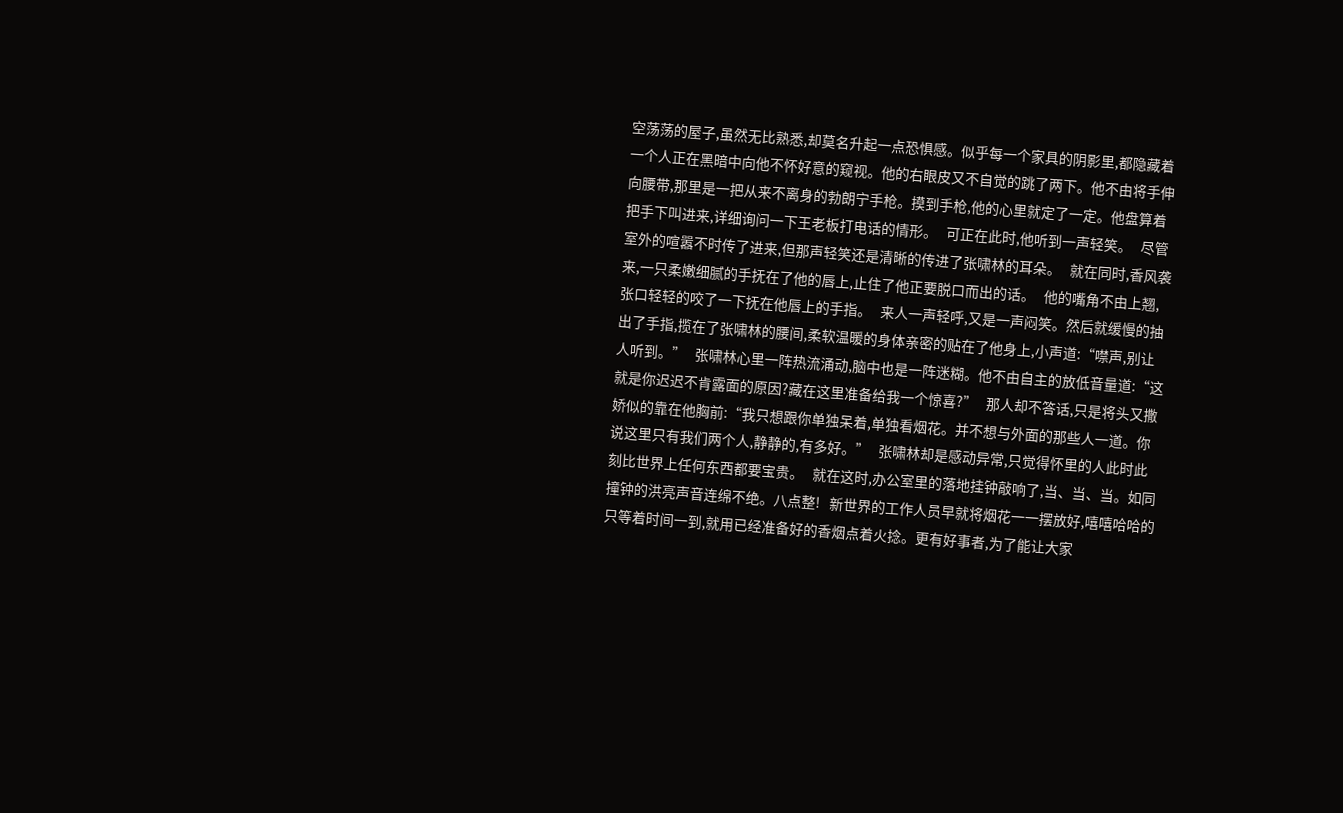空荡荡的屋子,虽然无比熟悉,却莫名升起一点恐惧感。似乎每一个家具的阴影里,都隐藏着一个人正在黑暗中向他不怀好意的窥视。他的右眼皮又不自觉的跳了两下。他不由将手伸向腰带,那里是一把从来不离身的勃朗宁手枪。摸到手枪,他的心里就定了一定。他盘算着把手下叫进来,详细询问一下王老板打电话的情形。   可正在此时,他听到一声轻笑。   尽管室外的喧嚣不时传了进来,但那声轻笑还是清晰的传进了张啸林的耳朵。   就在同时,香风袭来,一只柔嫩细腻的手抚在了他的唇上,止住了他正要脱口而出的话。   他的嘴角不由上翘,张口轻轻的咬了一下抚在他唇上的手指。   来人一声轻呼,又是一声闷笑。然后就缓慢的抽出了手指,揽在了张啸林的腰间,柔软温暖的身体亲密的贴在了他身上,小声道:“噤声,别让人听到。”   张啸林心里一阵热流涌动,脑中也是一阵迷糊。他不由自主的放低音量道:“这就是你迟迟不肯露面的原因?藏在这里准备给我一个惊喜?”   那人却不答话,只是将头又撒娇似的靠在他胸前:“我只想跟你单独呆着,单独看烟花。并不想与外面的那些人一道。你说这里只有我们两个人,静静的,有多好。”   张啸林却是感动异常,只觉得怀里的人此时此刻比世界上任何东西都要宝贵。   就在这时,办公室里的落地挂钟敲响了,当、当、当。如同撞钟的洪亮声音连绵不绝。八点整!   新世界的工作人员早就将烟花一一摆放好,嘻嘻哈哈的只等着时间一到,就用已经准备好的香烟点着火捻。更有好事者,为了能让大家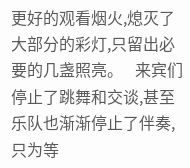更好的观看烟火,熄灭了大部分的彩灯,只留出必要的几盏照亮。   来宾们停止了跳舞和交谈,甚至乐队也渐渐停止了伴奏,只为等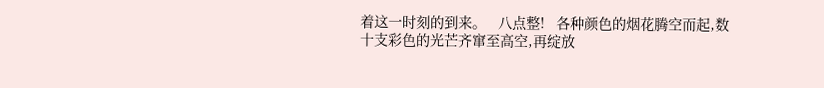着这一时刻的到来。   八点整!   各种颜色的烟花腾空而起,数十支彩色的光芒齐窜至高空,再绽放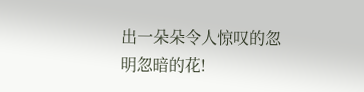出一朵朵令人惊叹的忽明忽暗的花!